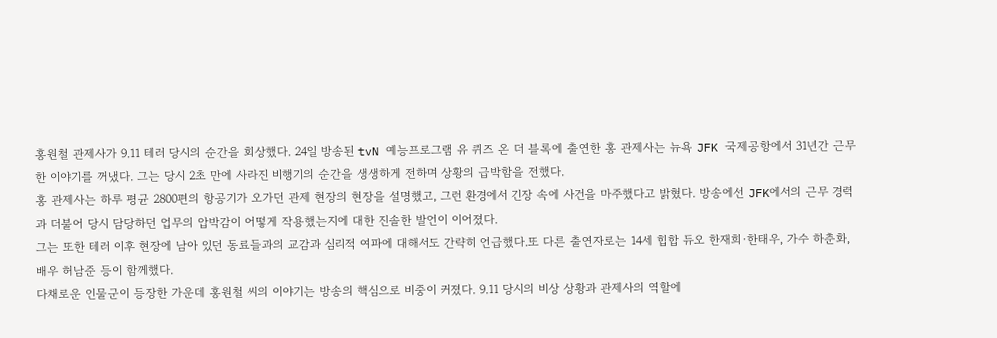홍원철 관제사가 9.11 테러 당시의 순간을 회상했다. 24일 방송된 tvN 예능프로그램 유 퀴즈 온 더 블록에 출연한 홍 관제사는 뉴욕 JFK 국제공항에서 31년간 근무한 이야기를 꺼냈다. 그는 당시 2초 만에 사라진 비행기의 순간을 생생하게 전하며 상황의 급박함을 전했다.
홍 관제사는 하루 평균 2800편의 항공기가 오가던 관제 현장의 현장을 설명했고, 그런 환경에서 긴장 속에 사건을 마주했다고 밝혔다. 방송에선 JFK에서의 근무 경력과 더불어 당시 담당하던 업무의 압박감이 어떻게 작용했는지에 대한 진솔한 발언이 이어졌다.
그는 또한 테러 이후 현장에 남아 있던 동료들과의 교감과 심리적 여파에 대해서도 간략히 언급했다.또 다른 출연자로는 14세 힙합 듀오 한재희·한태우, 가수 하춘화, 배우 허남준 등이 함께했다.
다채로운 인물군이 등장한 가운데 홍원철 씨의 이야기는 방송의 핵심으로 비중이 커졌다. 9.11 당시의 비상 상황과 관제사의 역할에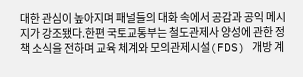대한 관심이 높아지며 패널들의 대화 속에서 공감과 공익 메시지가 강조됐다.한편 국토교통부는 철도관제사 양성에 관한 정책 소식을 전하며 교육 체계와 모의관제시설(FDS) 개방 계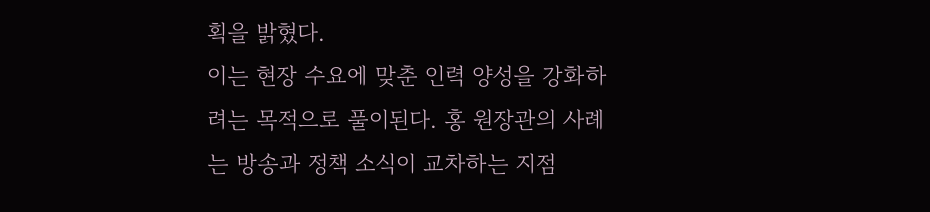획을 밝혔다.
이는 현장 수요에 맞춘 인력 양성을 강화하려는 목적으로 풀이된다. 홍 원장관의 사례는 방송과 정책 소식이 교차하는 지점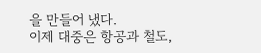을 만들어 냈다.
이제 대중은 항공과 철도,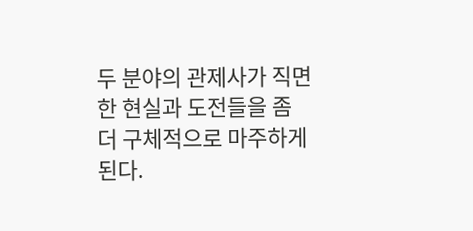두 분야의 관제사가 직면한 현실과 도전들을 좀 더 구체적으로 마주하게 된다.